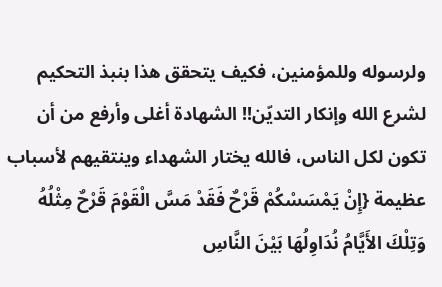ولرسوله وللمؤمنين، فكيف يتحقق هذا بنبذ التحكيم لشرع الله وإنكار التديّن!! الشهادة أغلى وأرفع من أن تكون لكل الناس، فالله يختار الشهداء وينتقيهم لأسباب عظيمة {إِنْ يَمْسَسْكُمْ قَرْحٌ فَقَدْ مَسَّ الْقَوْمَ قَرْحٌ مِثْلُهُ وَتِلْكَ الأَيَّامُ نُدَاوِلُهَا بَيْنَ النَّاسِ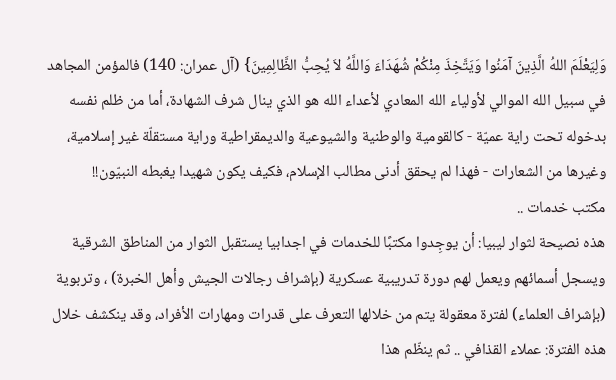وَلِيَعْلَمَ اللهُ الَّذِينَ آمَنُوا وَيَتَّخِذَ مِنْكُمْ شُهَدَاءَ وَاللَّهُ لاَ يُحِبُّ الظَّالِمِينَ} (آل عمران: 140) فالمؤمن المجاهد في سبيل الله الموالي لأولياء الله المعادي لأعداء الله هو الذي ينال شرف الشهادة، أما من ظلم نفسه بدخوله تحت راية عميّة - كالقومية والوطنية والشيوعية والديمقراطية وراية مستقلّة غير إسلامية، وغيرها من الشعارات - فهذا لم يحقق أدنى مطالب الإسلام، فكيف يكون شهيدا يغبطه النبيّون!!
مكتب خدمات ..
هذه نصيحة لثوار ليبيا: أن يوجِدوا مكتبًا للخدمات في اجدابيا يستقبل الثوار من المناطق الشرقية ويسجل أسمائهم ويعمل لهم دورة تدريبية عسكرية (بإشراف رجالات الجيش وأهل الخبرة) ، وتربوية (بإشراف العلماء) لفترة معقولة يتم من خلالها التعرف على قدرات ومهارات الأفراد، وقد ينكشف خلال هذه الفترة: عملاء القذافي .. ثم ينظّم هذا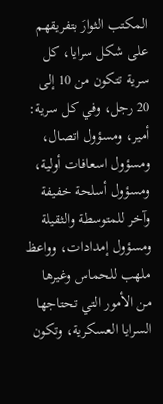المكتب الثوارَ بتفريقهم على شكل سرايا، كل سرية تتكون من 10 إلى 20 رجل، وفي كل سرية: أمير، ومسؤول اتصال، ومسؤول اسعافات أولية، ومسؤول أسلحة خفيفة وآخر للمتوسطة والثقيلة ومسؤول إمدادات، وواعظ ملهب للحماس وغيرها من الأمور التي تحتاجها السرايا العسكرية، وتكون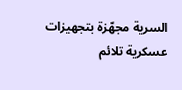السرية مجهّزة بتجهيزات عسكرية تلائم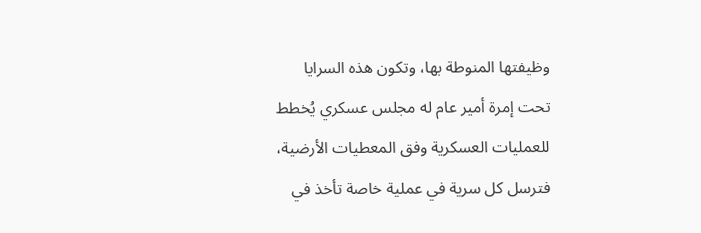وظيفتها المنوطة بها، وتكون هذه السرايا تحت إمرة أمير عام له مجلس عسكري يُخطط للعمليات العسكرية وفق المعطيات الأرضية، فترسل كل سرية في عملية خاصة تأخذ في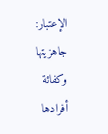الإعتبار: جاهزيتها وكفائة أفرادها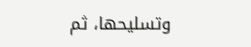وتسليحها، ثم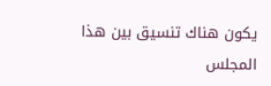يكون هناك تنسيق بين هذا المجلس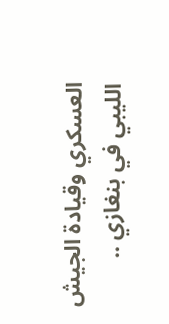العسكري وقيادة الجيش الليبي في بنغازي ..